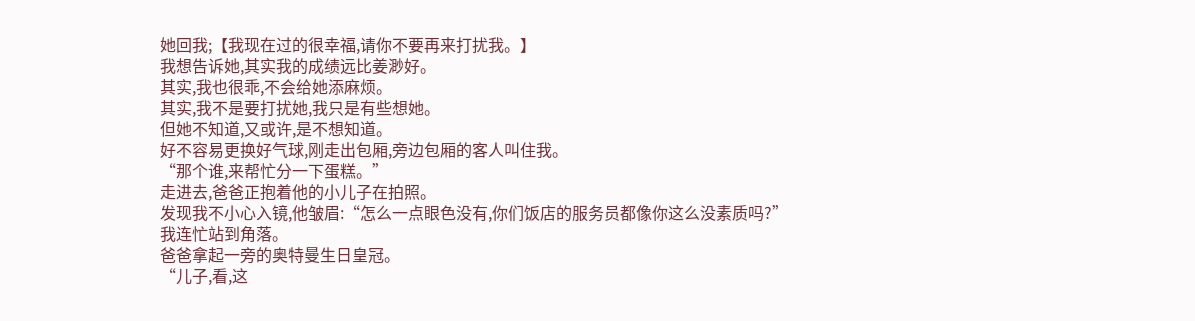她回我;【我现在过的很幸福,请你不要再来打扰我。】
我想告诉她,其实我的成绩远比姜渺好。
其实,我也很乖,不会给她添麻烦。
其实,我不是要打扰她,我只是有些想她。
但她不知道,又或许,是不想知道。
好不容易更换好气球,刚走出包厢,旁边包厢的客人叫住我。
“那个谁,来帮忙分一下蛋糕。”
走进去,爸爸正抱着他的小儿子在拍照。
发现我不小心入镜,他皱眉:“怎么一点眼色没有,你们饭店的服务员都像你这么没素质吗?”
我连忙站到角落。
爸爸拿起一旁的奥特曼生日皇冠。
“儿子,看,这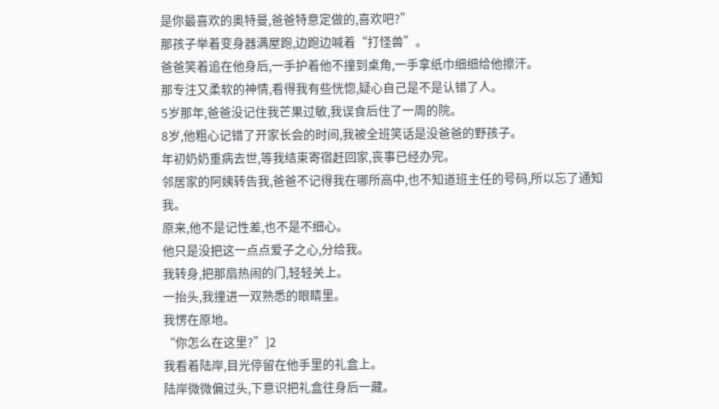是你最喜欢的奥特曼,爸爸特意定做的,喜欢吧?”
那孩子举着变身器满屋跑,边跑边喊着“打怪兽”。
爸爸笑着追在他身后,一手护着他不撞到桌角,一手拿纸巾细细给他擦汗。
那专注又柔软的神情,看得我有些恍惚,疑心自己是不是认错了人。
5岁那年,爸爸没记住我芒果过敏,我误食后住了一周的院。
8岁,他粗心记错了开家长会的时间,我被全班笑话是没爸爸的野孩子。
年初奶奶重病去世,等我结束寄宿赶回家,丧事已经办完。
邻居家的阿姨转告我,爸爸不记得我在哪所高中,也不知道班主任的号码,所以忘了通知我。
原来,他不是记性差,也不是不细心。
他只是没把这一点点爱子之心,分给我。
我转身,把那扇热闹的门,轻轻关上。
一抬头,我撞进一双熟悉的眼睛里。
我愣在原地。
“你怎么在这里?”]2
我看着陆岸,目光停留在他手里的礼盒上。
陆岸微微偏过头,下意识把礼盒往身后一藏。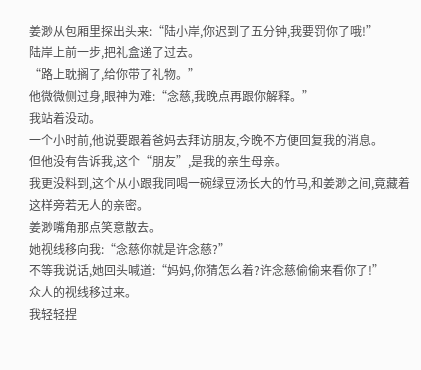姜渺从包厢里探出头来:“陆小岸,你迟到了五分钟,我要罚你了哦!”
陆岸上前一步,把礼盒递了过去。
“路上耽搁了,给你带了礼物。”
他微微侧过身,眼神为难:“念慈,我晚点再跟你解释。”
我站着没动。
一个小时前,他说要跟着爸妈去拜访朋友,今晚不方便回复我的消息。
但他没有告诉我,这个“朋友”,是我的亲生母亲。
我更没料到,这个从小跟我同喝一碗绿豆汤长大的竹马,和姜渺之间,竟藏着这样旁若无人的亲密。
姜渺嘴角那点笑意散去。
她视线移向我:“念慈你就是许念慈?”
不等我说话,她回头喊道:“妈妈,你猜怎么着?许念慈偷偷来看你了!”
众人的视线移过来。
我轻轻捏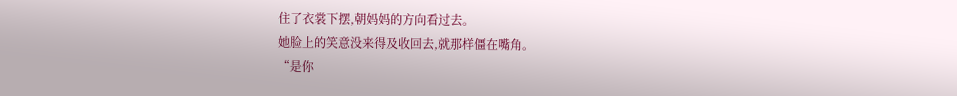住了衣裳下摆,朝妈妈的方向看过去。
她脸上的笑意没来得及收回去,就那样僵在嘴角。
“是你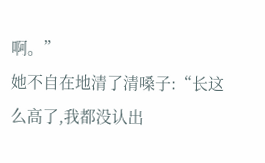啊。”
她不自在地清了清嗓子:“长这么高了,我都没认出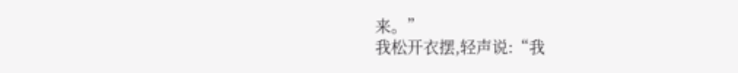来。”
我松开衣摆,轻声说:“我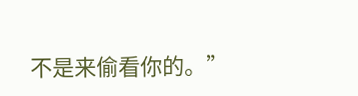不是来偷看你的。”